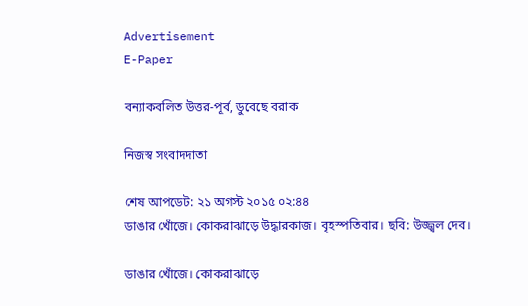Advertisement
E-Paper

বন্যাকবলিত উত্তর-পূর্ব, ডুবেছে বরাক

নিজস্ব সংবাদদাতা

শেষ আপডেট: ২১ অগস্ট ২০১৫ ০২:৪৪
ডাঙার খোঁজে। কোকরাঝাড়ে উদ্ধারকাজ। বৃহস্পতিবার। ছবি: উজ্জ্বল দেব।

ডাঙার খোঁজে। কোকরাঝাড়ে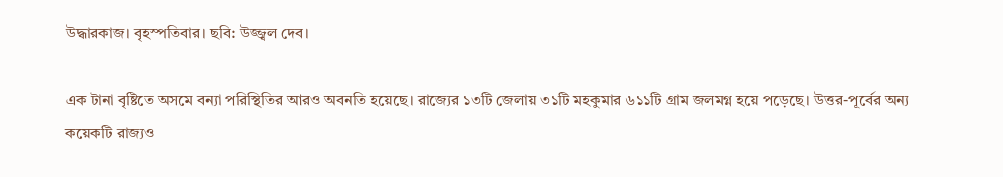উদ্ধারকাজ। বৃহস্পতিবার। ছবি: উজ্জ্বল দেব।

এক টানা বৃষ্টিতে অসমে বন্যা পরিস্থিতির আরও অবনতি হয়েছে। রাজ্যের ১৩টি জেলায় ৩১টি মহকুমার ৬১১টি গ্রাম জলমগ্ন হয়ে পড়েছে। উত্তর-পূর্বের অন্য কয়েকটি রাজ্যও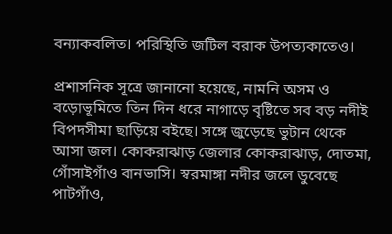বন্যাকবলিত। পরিস্থিতি জটিল বরাক উপত্যকাতেও।

প্রশাসনিক সূত্রে জানানো হয়েছে, নামনি অসম ও বড়োভূমিতে তিন দিন ধরে নাগাড়ে বৃষ্টিতে সব বড় নদীই বিপদসীমা ছাড়িয়ে বইছে। সঙ্গে জুড়েছে ভুটান থেকে আসা জল। কোকরাঝাড় জেলার কোকরাঝাড়, দোতমা, গোঁসাইগাঁও বানভাসি। স্বরমাঙ্গা নদীর জলে ডুবেছে পাটগাঁও,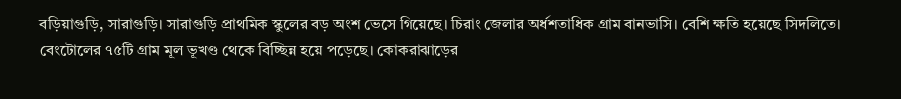বড়িয়াগুড়ি, সারাগুড়ি। সারাগুড়ি প্রাথমিক স্কুলের বড় অংশ ভেসে গিয়েছে। চিরাং জেলার অর্ধশতাধিক গ্রাম বানভাসি। বেশি ক্ষতি হয়েছে সিদলিতে। বেংটোলের ৭৫টি গ্রাম মূল ভূখণ্ড থেকে বিচ্ছিন্ন হয়ে পড়েছে। কোকরাঝাড়ের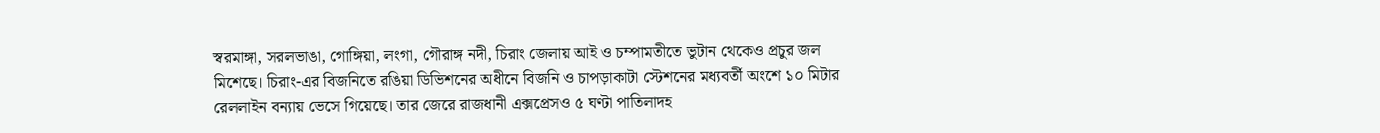স্বরমাঙ্গা, সরলভাঙা, গোঙ্গিয়া, লংগা, গৌরাঙ্গ নদী, চিরাং জেলায় আই ও চম্পামতীতে ভুটান থেকেও প্রচুর জল মিশেছে। চিরাং-এর বিজনিতে রঙিয়া ডিভিশনের অধীনে বিজনি ও চাপড়াকাটা স্টেশনের মধ্যবর্তী অংশে ১০ মিটার রেললাইন বন্যায় ভেসে গিয়েছে। তার জেরে রাজধানী এক্সপ্রেসও ৫ ঘণ্টা পাতিলাদহ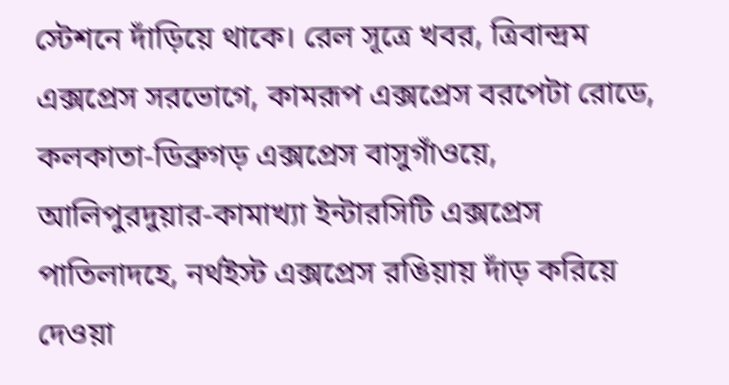স্টেশনে দাঁড়িয়ে থাকে। রেল সূত্রে খবর, ত্রিবান্দ্রম এক্সপ্রেস সরভোগে, কামরূপ এক্সপ্রেস বরপেটা রোডে, কলকাতা-ডিব্রুগড় এক্সপ্রেস বাসুগাঁওয়ে, আলিপুরদুয়ার-কামাখ্যা ইন্টারসিটি এক্সপ্রেস পাতিলাদহে, নর্থইস্ট এক্সপ্রেস রঙিয়ায় দাঁড় করিয়ে দেওয়া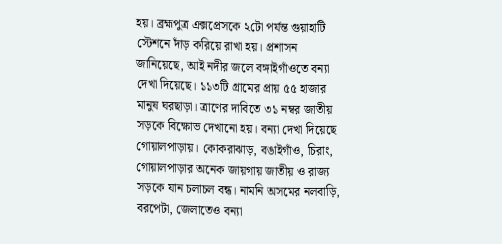হয়। ব্রহ্মপুত্র এক্সপ্রেসকে ২টো পর্যন্ত গুয়াহাটি স্টেশনে দাঁড় করিয়ে রাখা হয়। প্রশাসন জানিয়েছে, আই নদীর জলে বঙ্গাইগাঁওতে বন্যা দেখা দিয়েছে। ১১৩টি গ্রামের প্রায় ৫৫ হাজার মানুষ ঘরছাড়া। ত্রাণের দাবিতে ৩১ নম্বর জাতীয় সড়কে বিক্ষোভ দেখানো হয়। বন্যা দেখা দিয়েছে গোয়ালপাড়ায়। কোকরাঝাড়, বঙাইগাঁও, চিরাং, গোয়ালপাড়ার অনেক জায়গায় জাতীয় ও রাজ্য সড়কে যান চলাচল বন্ধ। নামনি অসমের নলবাড়ি, বরপেটা, জেলাতেও বন্যা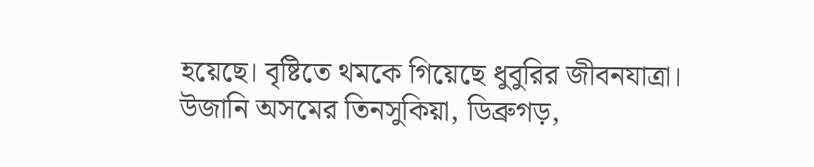হয়েছে। বৃষ্টিতে থমকে গিয়েছে ধুবুরির জীবনযাত্রা। উজানি অসমের তিনসুকিয়া, ডিব্রুগড়,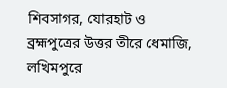শিবসাগর, যোরহাট ও ব্রহ্মপুত্রের উত্তর তীরে ধেমাজি, লখিমপুরে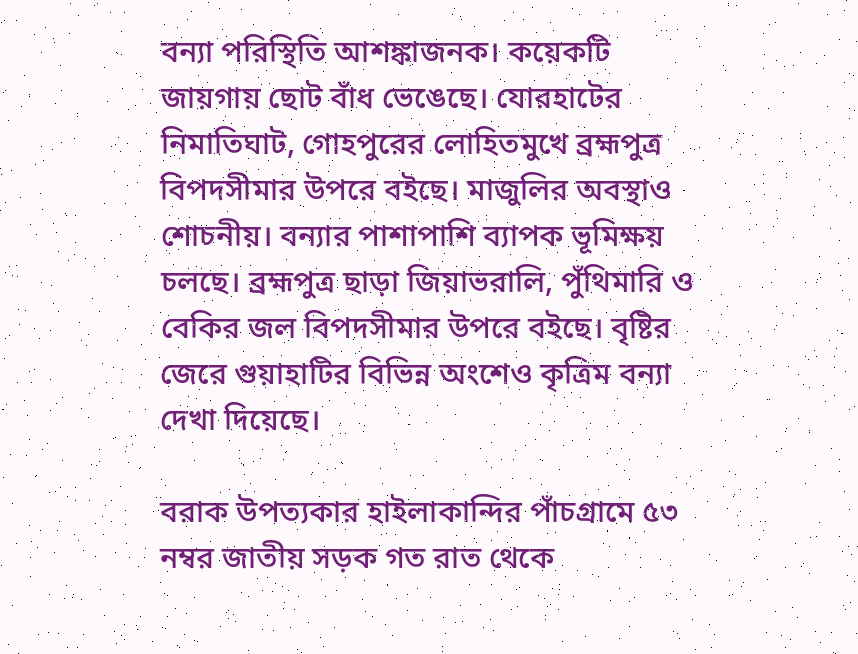বন্যা পরিস্থিতি আশঙ্কাজনক। কয়েকটি জায়গায় ছোট বাঁধ ভেঙেছে। যোরহাটের নিমাতিঘাট, গোহপুরের লোহিতমুখে ব্রহ্মপুত্র বিপদসীমার উপরে বইছে। মাজুলির অবস্থাও শোচনীয়। বন্যার পাশাপাশি ব্যাপক ভূমিক্ষয় চলছে। ব্রহ্মপুত্র ছাড়া জিয়াভরালি, পুঁথিমারি ও বেকির জল বিপদসীমার উপরে বইছে। বৃষ্টির জেরে গুয়াহাটির বিভিন্ন অংশেও কৃত্রিম বন্যা দেখা দিয়েছে।

বরাক উপত্যকার হাইলাকান্দির পাঁচগ্রামে ৫৩ নম্বর জাতীয় সড়ক গত রাত থেকে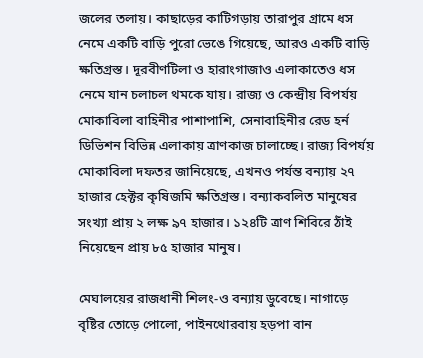জলের তলায়। কাছাড়ের কাটিগড়ায় তারাপুর গ্রামে ধস নেমে একটি বাড়ি পুরো ভেঙে গিয়েছে, আরও একটি বাড়ি ক্ষতিগ্রস্ত। দূরবীণটিলা ও হারাংগাজাও এলাকাতেও ধস নেমে যান চলাচল থমকে যায়। রাজ্য ও কেন্দ্রীয় বিপর্যয় মোকাবিলা বাহিনীর পাশাপাশি, সেনাবাহিনীর রেড হর্ন ডিভিশন বিভিন্ন এলাকায় ত্রাণকাজ চালাচ্ছে। রাজ্য বিপর্যয় মোকাবিলা দফতর জানিয়েছে, এখনও পর্যন্ত বন্যায় ২৭ হাজার হেক্টর কৃষিজমি ক্ষতিগ্রস্ত। বন্যাকবলিত মানুষের সংখ্যা প্রায় ২ লক্ষ ৯৭ হাজার। ১২৪টি ত্রাণ শিবিরে ঠাঁই নিয়েছেন প্রায় ৮৫ হাজার মানুষ।

মেঘালয়ের রাজধানী শিলং-ও বন্যায় ডুবেছে। নাগাড়ে বৃষ্টির তোড়ে পোলো, পাইনথোরবায় হড়পা বান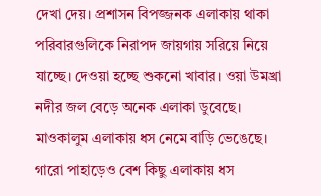দেখা দেয়। প্রশাসন বিপজ্জনক এলাকায় থাকা পরিবারগুলিকে নিরাপদ জায়গায় সরিয়ে নিয়ে যাচ্ছে। দেওয়া হচ্ছে শুকনো খাবার। ওয়া উমখ্রা নদীর জল বেড়ে অনেক এলাকা ডুবেছে। মাওকালুম এলাকায় ধস নেমে বাড়ি ভেঙেছে। গারো পাহাড়েও বেশ কিছু এলাকায় ধস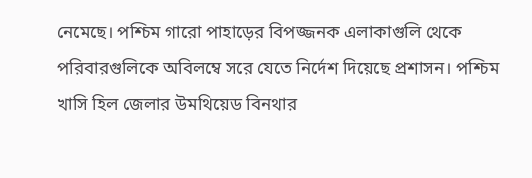নেমেছে। পশ্চিম গারো পাহাড়ের বিপজ্জনক এলাকাগুলি থেকে পরিবারগুলিকে অবিলম্বে সরে যেতে নির্দেশ দিয়েছে প্রশাসন। পশ্চিম খাসি হিল জেলার উমথিয়েড বিনথার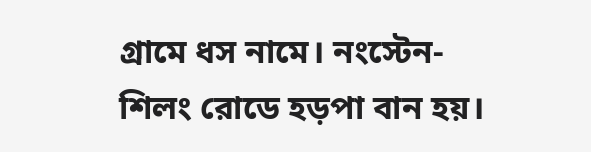গ্রামে ধস নামে। নংস্টেন-শিলং রোডে হড়পা বান হয়।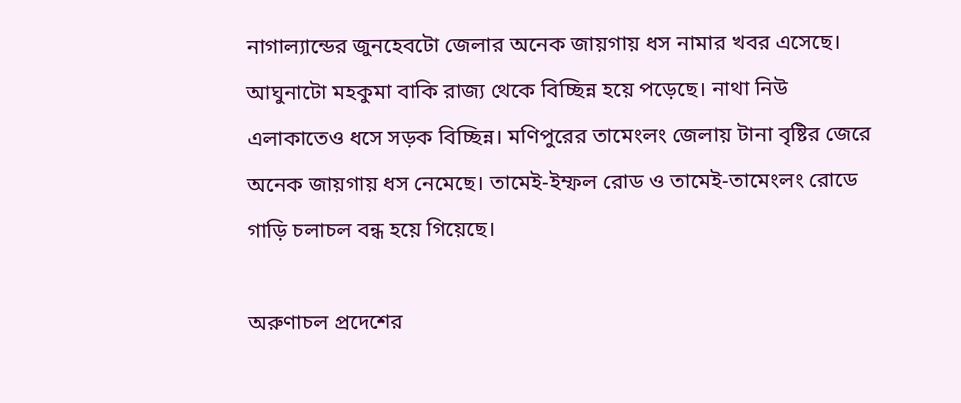নাগাল্যান্ডের জুনহেবটো জেলার অনেক জায়গায় ধস নামার খবর এসেছে। আঘুনাটো মহকুমা বাকি রাজ্য থেকে বিচ্ছিন্ন হয়ে পড়েছে। নাথা নিউ এলাকাতেও ধসে সড়ক বিচ্ছিন্ন। মণিপুরের তামেংলং জেলায় টানা বৃষ্টির জেরে অনেক জায়গায় ধস নেমেছে। তামেই-ইম্ফল রোড ও তামেই-তামেংলং রোডে গাড়ি চলাচল বন্ধ হয়ে গিয়েছে।

অরুণাচল প্রদেশের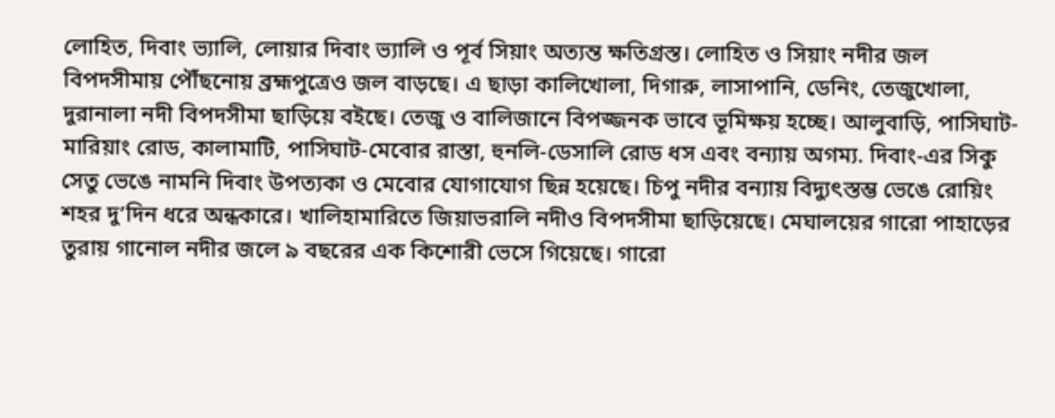লোহিত, দিবাং ভ্যালি, লোয়ার দিবাং ভ্যালি ও পূর্ব সিয়াং অত্যন্ত ক্ষতিগ্রস্ত। লোহিত ও সিয়াং নদীর জল বিপদসীমায় পৌঁছনোয় ব্রহ্মপুত্রেও জল বাড়ছে। এ ছাড়া কালিখোলা, দিগারু, লাসাপানি, ডেনিং, তেজুখোলা, দুরানালা নদী বিপদসীমা ছাড়িয়ে বইছে। তেজু ও বালিজানে বিপজ্জনক ভাবে ভূমিক্ষয় হচ্ছে। আলুবাড়ি, পাসিঘাট-মারিয়াং রোড, কালামাটি, পাসিঘাট-মেবোর রাস্তা, হুনলি-ডেসালি রোড ধস এবং বন্যায় অগম্য. দিবাং-এর সিকু সেতু ভেঙে নামনি দিবাং উপত্যকা ও মেবোর যোগাযোগ ছিন্ন হয়েছে। চিপু নদীর বন্যায় বিদ্যুৎস্তম্ভ ভেঙে রোয়িং শহর দু’দিন ধরে অন্ধকারে। খালিহামারিতে জিয়াভরালি নদীও বিপদসীমা ছাড়িয়েছে। মেঘালয়ের গারো পাহাড়ের তুরায় গানোল নদীর জলে ৯ বছরের এক কিশোরী ভেসে গিয়েছে। গারো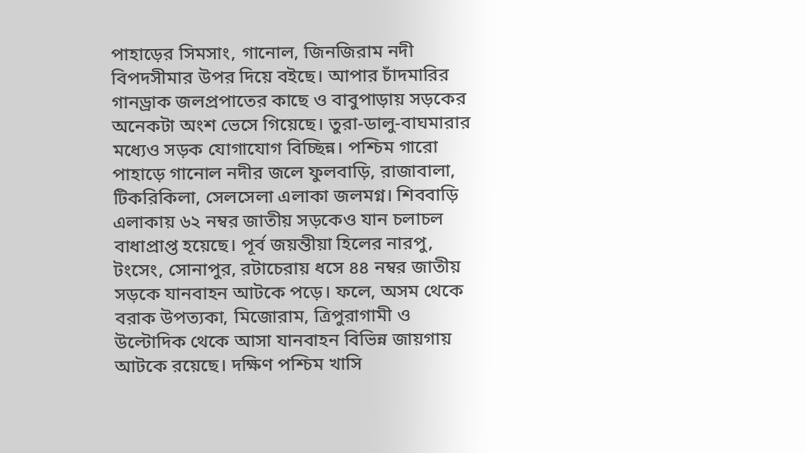পাহাড়ের সিমসাং, গানোল, জিনজিরাম নদী বিপদসীমার উপর দিয়ে বইছে। আপার চাঁদমারির গানড্রাক জলপ্রপাতের কাছে ও বাবুপাড়ায় সড়কের অনেকটা অংশ ভেসে গিয়েছে। তুরা-ডালু-বাঘমারার মধ্যেও সড়ক যোগাযোগ বিচ্ছিন্ন। পশ্চিম গারো পাহাড়ে গানোল নদীর জলে ফুলবাড়ি, রাজাবালা, টিকরিকিলা, সেলসেলা এলাকা জলমগ্ন। শিববাড়ি এলাকায় ৬২ নম্বর জাতীয় সড়কেও যান চলাচল বাধাপ্রাপ্ত হয়েছে। পূর্ব জয়ন্তীয়া হিলের নারপু, টংসেং, সোনাপুর, রটাচেরায় ধসে ৪৪ নম্বর জাতীয় সড়কে যানবাহন আটকে পড়ে। ফলে, অসম থেকে বরাক উপত্যকা, মিজোরাম, ত্রিপুরাগামী ও উল্টোদিক থেকে আসা যানবাহন বিভিন্ন জায়গায় আটকে রয়েছে। দক্ষিণ পশ্চিম খাসি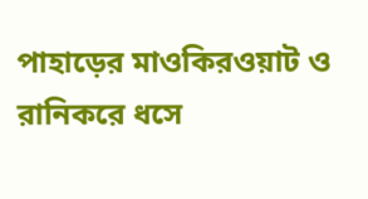পাহাড়ের মাওকিরওয়াট ও রানিকরে ধসে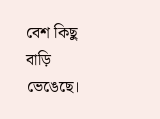বেশ কিছু বাড়ি ভেঙেছে।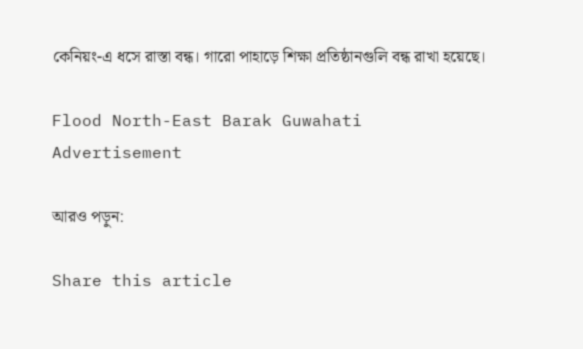কেনিয়ং-এ ধসে রাস্তা বন্ধ। গারো পাহাড়ে শিক্ষা প্রতিষ্ঠানগুলি বন্ধ রাখা হয়েছে।

Flood North-East Barak Guwahati
Advertisement

আরও পড়ুন:

Share this article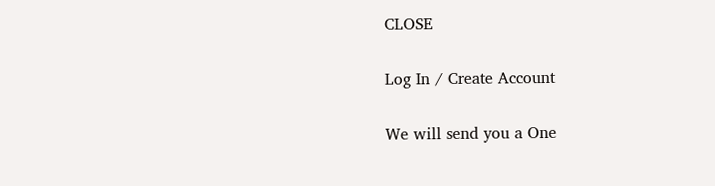CLOSE

Log In / Create Account

We will send you a One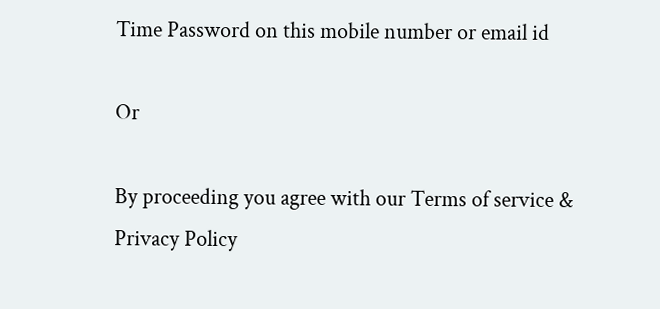Time Password on this mobile number or email id

Or

By proceeding you agree with our Terms of service & Privacy Policy